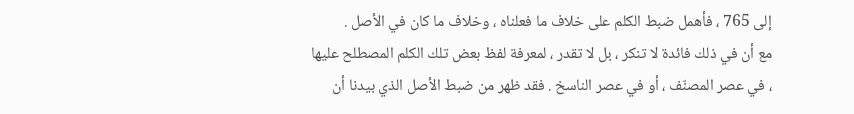إلى 765 ، فأهمل ضبط الكلم على خلاف ما فعلناه ، وخلاف ما كان في الأصل .
مع أن في ذلك فائدة لا تنكر ، بل لا تقدر ، لمعرفة لفظ بعض تلك الكلم المصطلح عليها ، في عصر المصنّف ، أو في عصر الناسخ . فقد ظهر من ضبط الأصل الذي بيدنا أن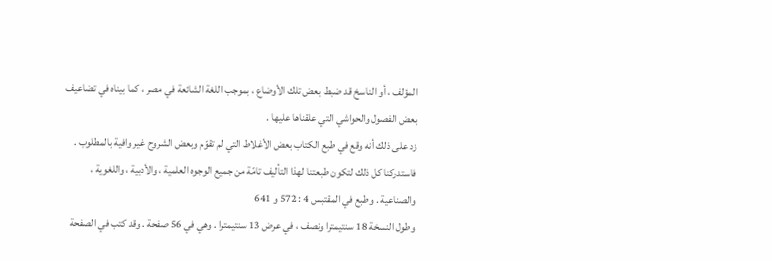المؤلف ، أو الناسخ قد ضبط بعض تلك الأوضاع ، بموجب اللغة الشائعة في مصر ، كما بيناه في تضاعيف بعض الفصول والحواشي التي علقناها عليها .
زد على ذلك أنه وقع في طبع الكتاب بعض الأغلاط التي لم تقوّم وبعض الشروح غير وافية بالمطلوب . فاستدركنا كل ذلك لتكون طبعتنا لهذا التأليف تامّة من جميع الوجوه العلمية ، والأدبية ، واللغوية ، والصناعية . وطبع في المقتبس 4 : 572 و 641
وطول النسخة 18 سنتيمترا ونصف ، في عرض 13 سنتيمترا . وهي في 56 صفحة . وقد كتب في الصفحة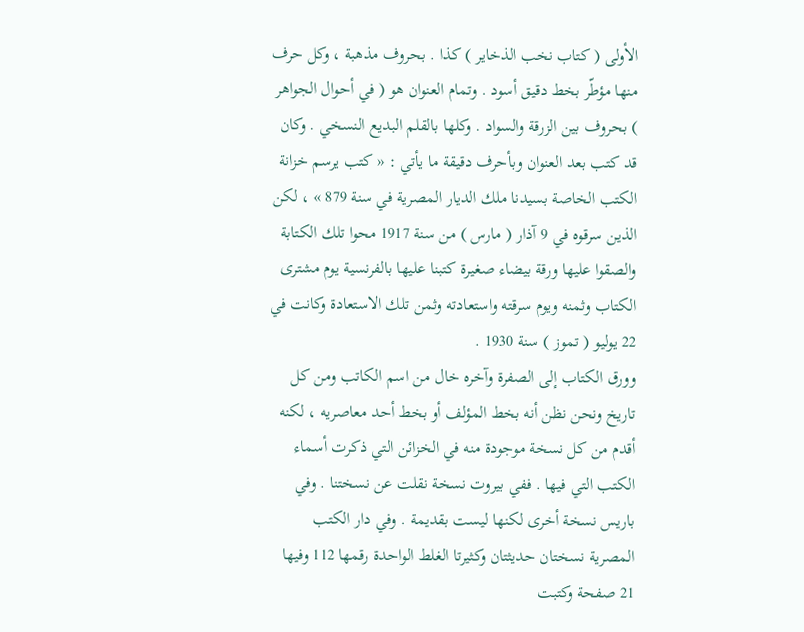الأولى ( كتاب نخب الذخاير ) كذا . بحروف مذهبة ، وكل حرف منها مؤطّر بخط دقيق أسود . وتمام العنوان هو ( في أحوال الجواهر ) بحروف بين الزرقة والسواد . وكلها بالقلم البديع النسخي . وكان قد كتب بعد العنوان وبأحرف دقيقة ما يأتي : « كتب يرسم خزانة الكتب الخاصة بسيدنا ملك الديار المصرية في سنة 879 » ، لكن الذين سرقوه في 9 آذار ( مارس ) من سنة 1917 محوا تلك الكتابة والصقوا عليها ورقة بيضاء صغيرة كتبنا عليها بالفرنسية يوم مشترى الكتاب وثمنه ويوم سرقته واستعادته وثمن تلك الاستعادة وكانت في 22 يوليو ( تموز ) سنة 1930 .
وورق الكتاب إلى الصفرة وآخره خال من اسم الكاتب ومن كل تاريخ ونحن نظن أنه بخط المؤلف أو بخط أحد معاصريه ، لكنه أقدم من كل نسخة موجودة منه في الخزائن التي ذكرت أسماء الكتب التي فيها . ففي بيروت نسخة نقلت عن نسختنا . وفي باريس نسخة أخرى لكنها ليست بقديمة . وفي دار الكتب المصرية نسختان حديثتان وكثيرتا الغلط الواحدة رقمها 112 وفيها 21 صفحة وكتبت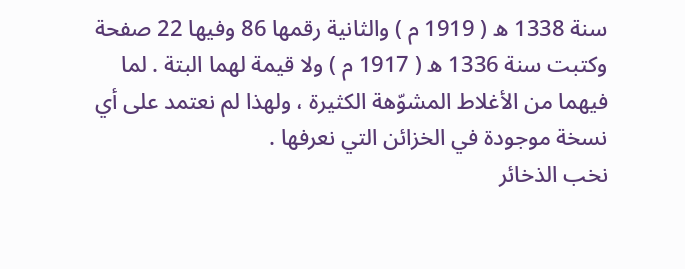سنة 1338 ه ( 1919 م ) والثانية رقمها 86 وفيها 22 صفحة وكتبت سنة 1336 ه ( 1917 م ) ولا قيمة لهما البتة . لما فيهما من الأغلاط المشوّهة الكثيرة ، ولهذا لم نعتمد على أي نسخة موجودة في الخزائن التي نعرفها .
نخب الذخائر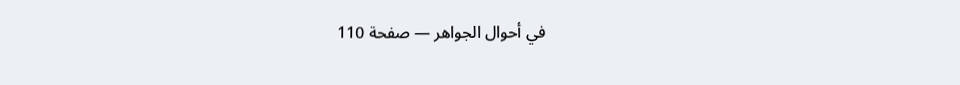في أحوال الجواهر — صفحة 110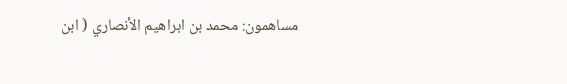مساهمون: محمد بن ابراهيم الأنصاري ( ابن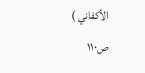الأكفاني )
ص١١٠